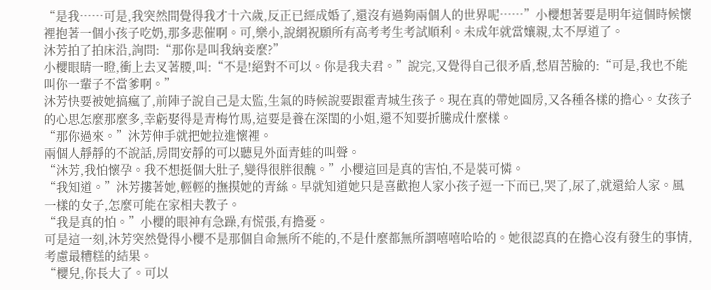“是我……可是,我突然間覺得我才十六歲,反正已經成婚了,還沒有過夠兩個人的世界呢……”小櫻想著要是明年這個時候懷裡抱著一個小孩子吃奶,那多悲催啊。可,樂小,說網祝願所有高考考生考試順利。未成年就當孃親,太不厚道了。
沐芳拍了拍床沿,詢問:“那你是叫我納妾麼?”
小櫻眼睛一瞪,衝上去叉著腰,叫:“不是!絕對不可以。你是我夫君。”說完,又覺得自己很矛盾,愁眉苦臉的:“可是,我也不能叫你一輩子不當爹啊。”
沐芳快要被她搞瘋了,前陣子說自己是太監,生氣的時候說要跟霍青城生孩子。現在真的帶她圓房,又各種各樣的擔心。女孩子的心思怎麼那麼多,幸虧娶得是青梅竹馬,這要是養在深閨的小姐,還不知要折騰成什麼樣。
“那你過來。”沐芳伸手就把她拉進懷裡。
兩個人靜靜的不說話,房間安靜的可以聽見外面青蛙的叫聲。
“沐芳,我怕懷孕。我不想挺個大肚子,變得很胖很醜。”小櫻這回是真的害怕,不是裝可憐。
“我知道。”沐芳摟著她,輕輕的撫摸她的青絲。早就知道她只是喜歡抱人家小孩子逗一下而已,哭了,尿了,就還給人家。風一樣的女子,怎麼可能在家相夫教子。
“我是真的怕。”小櫻的眼神有急躁,有慌張,有擔憂。
可是這一刻,沐芳突然覺得小櫻不是那個自命無所不能的,不是什麼都無所謂嘻嘻哈哈的。她很認真的在擔心沒有發生的事情,考慮最糟糕的結果。
“櫻兒,你長大了。可以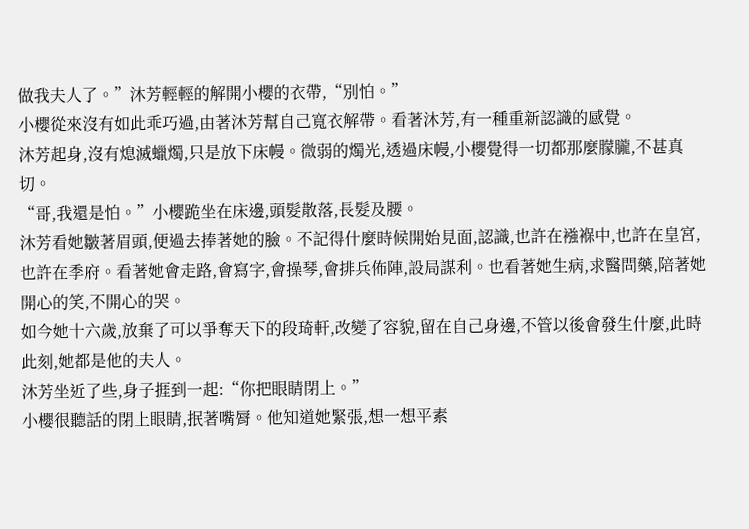做我夫人了。”沐芳輕輕的解開小櫻的衣帶,“別怕。”
小櫻從來沒有如此乖巧過,由著沐芳幫自己寬衣解帶。看著沐芳,有一種重新認識的感覺。
沐芳起身,沒有熄滅蠟燭,只是放下床幔。微弱的燭光,透過床幔,小櫻覺得一切都那麼朦朧,不甚真切。
“哥,我還是怕。”小櫻跪坐在床邊,頭髮散落,長髮及腰。
沐芳看她皺著眉頭,便過去捧著她的臉。不記得什麼時候開始見面,認識,也許在襁褓中,也許在皇宮,也許在季府。看著她會走路,會寫字,會操琴,會排兵佈陣,設局謀利。也看著她生病,求醫問藥,陪著她開心的笑,不開心的哭。
如今她十六歲,放棄了可以爭奪天下的段琦軒,改變了容貌,留在自己身邊,不管以後會發生什麼,此時此刻,她都是他的夫人。
沐芳坐近了些,身子捱到一起:“你把眼睛閉上。”
小櫻很聽話的閉上眼睛,抿著嘴脣。他知道她緊張,想一想平素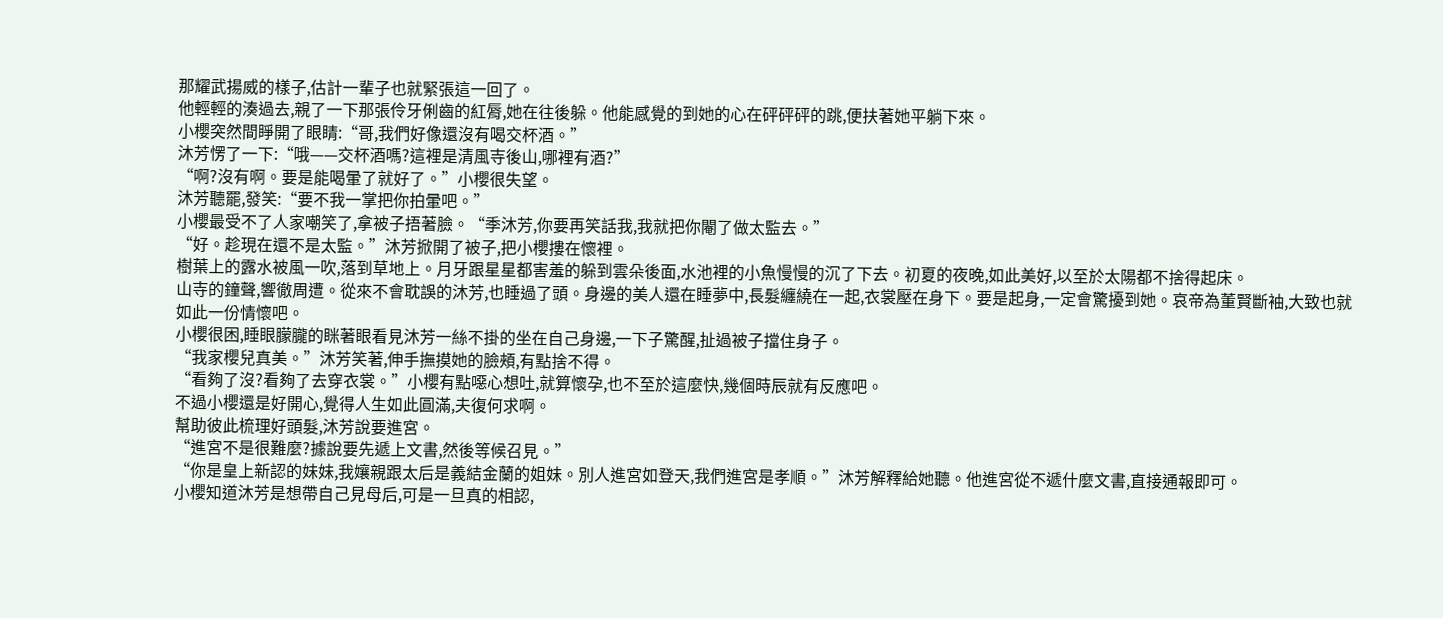那耀武揚威的樣子,估計一輩子也就緊張這一回了。
他輕輕的湊過去,親了一下那張伶牙俐齒的紅脣,她在往後躲。他能感覺的到她的心在砰砰砰的跳,便扶著她平躺下來。
小櫻突然間睜開了眼睛:“哥,我們好像還沒有喝交杯酒。”
沐芳愣了一下:“哦——交杯酒嗎?這裡是清風寺後山,哪裡有酒?”
“啊?沒有啊。要是能喝暈了就好了。”小櫻很失望。
沐芳聽罷,發笑:“要不我一掌把你拍暈吧。”
小櫻最受不了人家嘲笑了,拿被子捂著臉。“季沐芳,你要再笑話我,我就把你閹了做太監去。”
“好。趁現在還不是太監。”沐芳掀開了被子,把小櫻摟在懷裡。
樹葉上的露水被風一吹,落到草地上。月牙跟星星都害羞的躲到雲朵後面,水池裡的小魚慢慢的沉了下去。初夏的夜晚,如此美好,以至於太陽都不捨得起床。
山寺的鐘聲,響徹周遭。從來不會耽誤的沐芳,也睡過了頭。身邊的美人還在睡夢中,長髮纏繞在一起,衣裳壓在身下。要是起身,一定會驚擾到她。哀帝為董賢斷袖,大致也就如此一份情懷吧。
小櫻很困,睡眼朦朧的眯著眼看見沐芳一絲不掛的坐在自己身邊,一下子驚醒,扯過被子擋住身子。
“我家櫻兒真美。”沐芳笑著,伸手撫摸她的臉頰,有點捨不得。
“看夠了沒?看夠了去穿衣裳。”小櫻有點噁心想吐,就算懷孕,也不至於這麼快,幾個時辰就有反應吧。
不過小櫻還是好開心,覺得人生如此圓滿,夫復何求啊。
幫助彼此梳理好頭髮,沐芳說要進宮。
“進宮不是很難麼?據說要先遞上文書,然後等候召見。”
“你是皇上新認的妹妹,我孃親跟太后是義結金蘭的姐妹。別人進宮如登天,我們進宮是孝順。”沐芳解釋給她聽。他進宮從不遞什麼文書,直接通報即可。
小櫻知道沐芳是想帶自己見母后,可是一旦真的相認,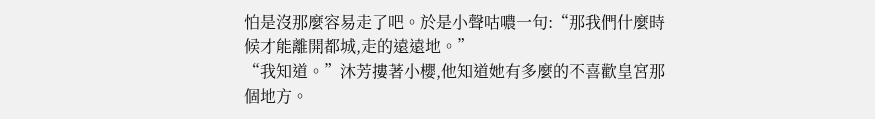怕是沒那麼容易走了吧。於是小聲咕噥一句:“那我們什麼時候才能離開都城,走的遠遠地。”
“我知道。”沐芳摟著小櫻,他知道她有多麼的不喜歡皇宮那個地方。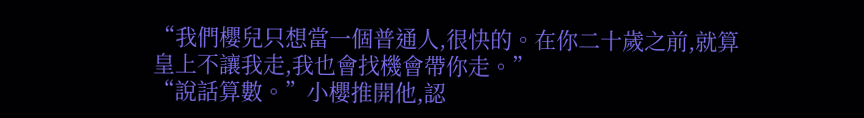“我們櫻兒只想當一個普通人,很快的。在你二十歲之前,就算皇上不讓我走,我也會找機會帶你走。”
“說話算數。”小櫻推開他,認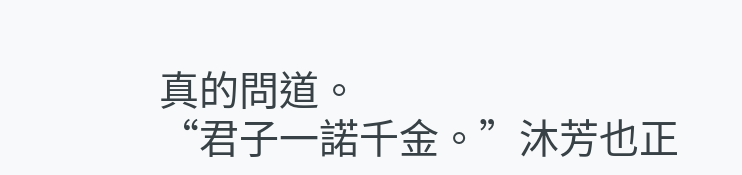真的問道。
“君子一諾千金。”沐芳也正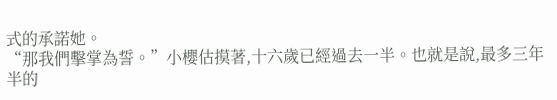式的承諾她。
“那我們擊掌為誓。”小櫻估摸著,十六歲已經過去一半。也就是說,最多三年半的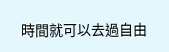時間就可以去過自由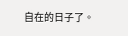自在的日子了。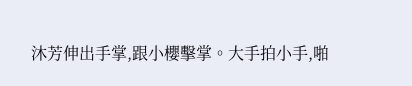沐芳伸出手掌,跟小櫻擊掌。大手拍小手,啪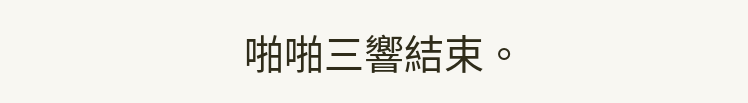啪啪三響結束。